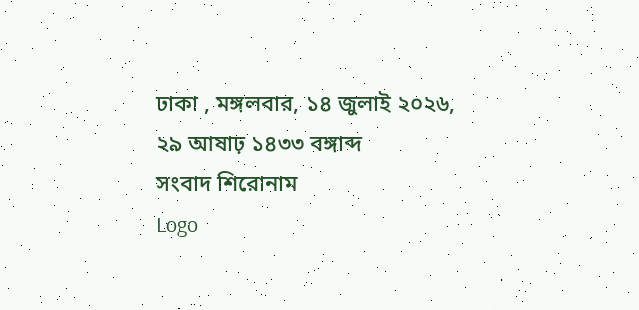ঢাকা , মঙ্গলবার, ১৪ জুলাই ২০২৬, ২৯ আষাঢ় ১৪৩৩ বঙ্গাব্দ
সংবাদ শিরোনাম
Logo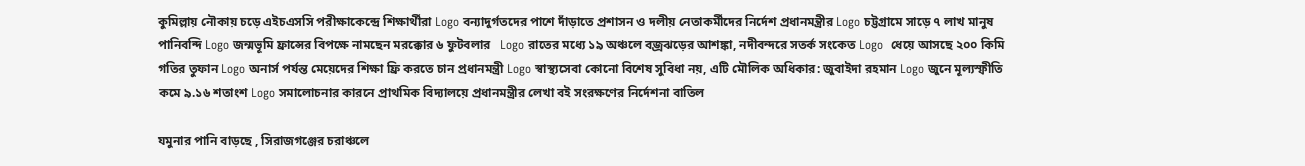কুমিল্লায় নৌকায় চড়ে এইচএসসি পরীক্ষাকেন্দ্রে শিক্ষার্থীরা Logo বন্যাদুর্গতদের পাশে দাঁড়াতে প্রশাসন ও দলীয় নেতাকর্মীদের নির্দেশ প্রধানমন্ত্রীর Logo চট্টগ্রামে সাড়ে ৭ লাখ মানুষ পানিবন্দি Logo জন্মভূমি ফ্রান্সের বিপক্ষে নামছেন মরক্কোর ৬ ফুটবলার   Logo রাতের মধ্যে ১৯ অঞ্চলে বজ্রঝড়ের আশঙ্কা, নদীবন্দরে সতর্ক সংকেত Logo  ধেয়ে আসছে ২০০ কিমি গতির তুফান Logo অনার্স পর্যন্ত মেয়েদের শিক্ষা ফ্রি করতে চান প্রধানমন্ত্রী Logo স্বাস্থ্যসেবা কোনো বিশেষ সুবিধা নয়, এটি মৌলিক অধিকার: জুবাইদা রহমান Logo জুনে মূল্যস্ফীতি কমে ৯.১৬ শতাংশ Logo সমালোচনার কারনে প্রাথমিক বিদ্যালয়ে প্রধানমন্ত্রীর লেখা বই সংরক্ষণের নির্দেশনা বাতিল

যমুনার পানি বাড়ছে , সিরাজগঞ্জের চরাঞ্চলে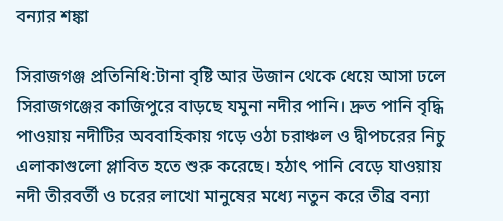বন্যার শঙ্কা

সিরাজগঞ্জ প্রতিনিধি:টানা বৃষ্টি আর উজান থেকে ধেয়ে আসা ঢলে সিরাজগঞ্জের কাজিপুরে বাড়ছে যমুনা নদীর পানি। দ্রুত পানি বৃদ্ধি পাওয়ায় নদীটির অববাহিকায় গড়ে ওঠা চরাঞ্চল ও দ্বীপচরের নিচু এলাকাগুলো প্লাবিত হতে শুরু করেছে। হঠাৎ পানি বেড়ে যাওয়ায় নদী তীরবর্তী ও চরের লাখো মানুষের মধ্যে নতুন করে তীব্র বন্যা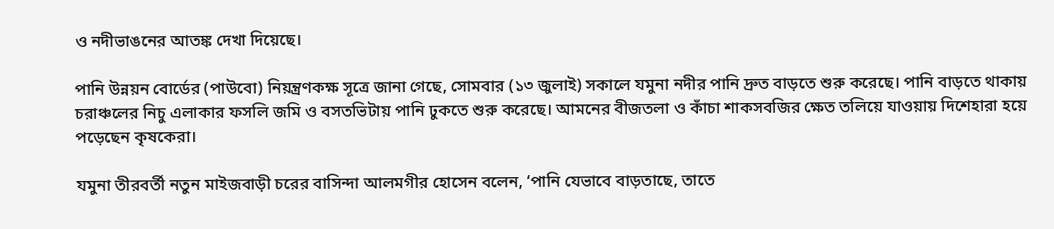ও নদীভাঙনের আতঙ্ক দেখা দিয়েছে।

পানি উন্নয়ন বোর্ডের (পাউবো) নিয়ন্ত্রণকক্ষ সূত্রে জানা গেছে, সোমবার (১৩ জুলাই) সকালে যমুনা নদীর পানি দ্রুত বাড়তে শুরু করেছে। পানি বাড়তে থাকায় চরাঞ্চলের নিচু এলাকার ফসলি জমি ও বসতভিটায় পানি ঢুকতে শুরু করেছে। আমনের বীজতলা ও কাঁচা শাকসবজির ক্ষেত তলিয়ে যাওয়ায় দিশেহারা হয়ে পড়েছেন কৃষকেরা।

যমুনা তীরবর্তী নতুন মাইজবাড়ী চরের বাসিন্দা আলমগীর হোসেন বলেন, ‘পানি যেভাবে বাড়তাছে, তাতে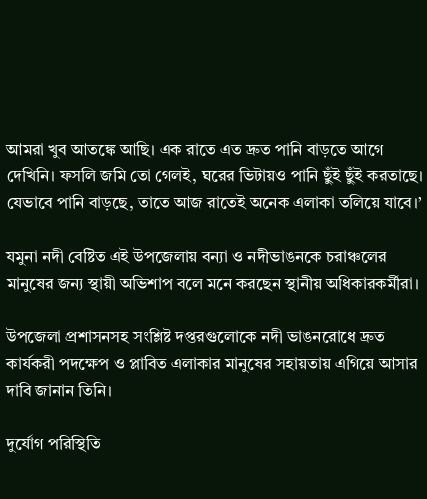আমরা খুব আতঙ্কে আছি। এক রাতে এত দ্রুত পানি বাড়তে আগে দেখিনি। ফসলি জমি তো গেলই, ঘরের ভিটায়ও পানি ছুঁই ছুঁই করতাছে। যেভাবে পানি বাড়ছে, তাতে আজ রাতেই অনেক এলাকা তলিয়ে যাবে।’

যমুনা নদী বেষ্টিত এই উপজেলায় বন্যা ও নদীভাঙনকে চরাঞ্চলের মানুষের জন্য স্থায়ী অভিশাপ বলে মনে করছেন স্থানীয় অধিকারকর্মীরা।

উপজেলা প্রশাসনসহ সংশ্লিষ্ট দপ্তরগুলোকে নদী ভাঙনরোধে দ্রুত কার্যকরী পদক্ষেপ ও প্লাবিত এলাকার মানুষের সহায়তায় এগিয়ে আসার দাবি জানান তিনি।

দুর্যোগ পরিস্থিতি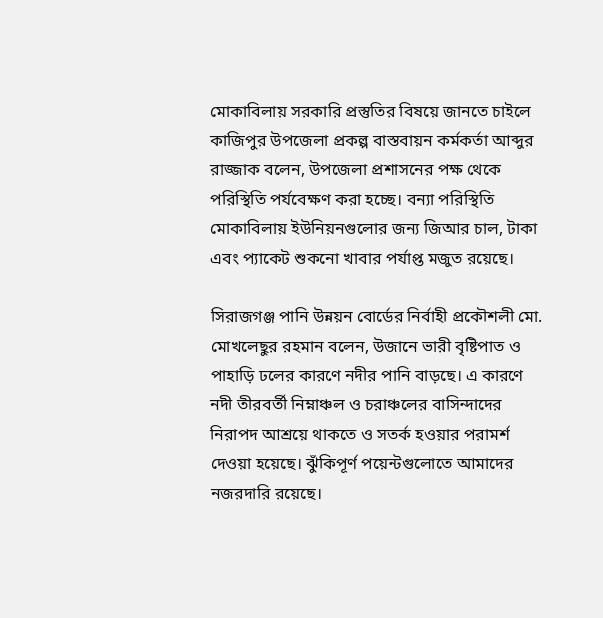মোকাবিলায় সরকারি প্রস্তুতির বিষয়ে জানতে চাইলে কাজিপুর উপজেলা প্রকল্প বাস্তবায়ন কর্মকর্তা আব্দুর রাজ্জাক বলেন, উপজেলা প্রশাসনের পক্ষ থেকে পরিস্থিতি পর্যবেক্ষণ করা হচ্ছে। বন্যা পরিস্থিতি মোকাবিলায় ইউনিয়নগুলোর জন্য জিআর চাল, টাকা এবং প্যাকেট শুকনো খাবার পর্যাপ্ত মজুত রয়েছে।

সিরাজগঞ্জ পানি উন্নয়ন বোর্ডের নির্বাহী প্রকৌশলী মো. মোখলেছুর রহমান বলেন, উজানে ভারী বৃষ্টিপাত ও পাহাড়ি ঢলের কারণে নদীর পানি বাড়ছে। এ কারণে নদী তীরবর্তী নিম্নাঞ্চল ও চরাঞ্চলের বাসিন্দাদের নিরাপদ আশ্রয়ে থাকতে ও সতর্ক হওয়ার পরামর্শ দেওয়া হয়েছে। ঝুঁকিপূর্ণ পয়েন্টগুলোতে আমাদের নজরদারি রয়েছে।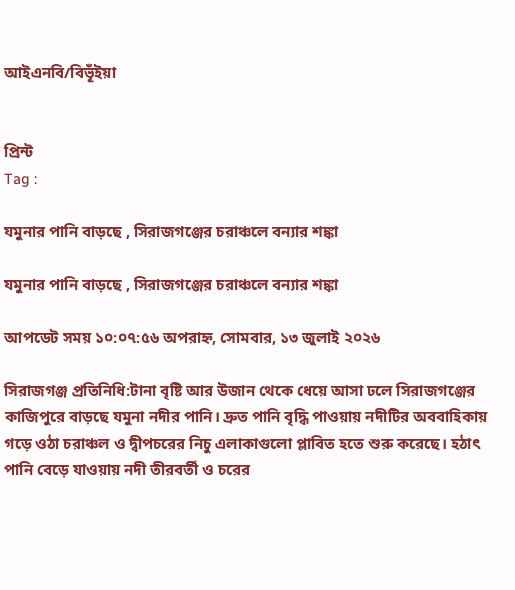আইএনবি/বিভূঁইয়া


প্রিন্ট
Tag :

যমুনার পানি বাড়ছে , সিরাজগঞ্জের চরাঞ্চলে বন্যার শঙ্কা

যমুনার পানি বাড়ছে , সিরাজগঞ্জের চরাঞ্চলে বন্যার শঙ্কা

আপডেট সময় ১০:০৭:৫৬ অপরাহ্ন, সোমবার, ১৩ জুলাই ২০২৬

সিরাজগঞ্জ প্রতিনিধি:টানা বৃষ্টি আর উজান থেকে ধেয়ে আসা ঢলে সিরাজগঞ্জের কাজিপুরে বাড়ছে যমুনা নদীর পানি। দ্রুত পানি বৃদ্ধি পাওয়ায় নদীটির অববাহিকায় গড়ে ওঠা চরাঞ্চল ও দ্বীপচরের নিচু এলাকাগুলো প্লাবিত হতে শুরু করেছে। হঠাৎ পানি বেড়ে যাওয়ায় নদী তীরবর্তী ও চরের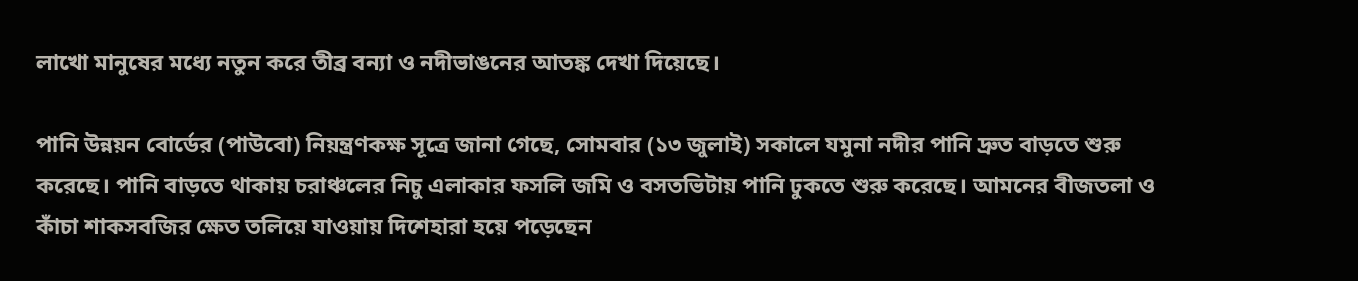লাখো মানুষের মধ্যে নতুন করে তীব্র বন্যা ও নদীভাঙনের আতঙ্ক দেখা দিয়েছে।

পানি উন্নয়ন বোর্ডের (পাউবো) নিয়ন্ত্রণকক্ষ সূত্রে জানা গেছে, সোমবার (১৩ জুলাই) সকালে যমুনা নদীর পানি দ্রুত বাড়তে শুরু করেছে। পানি বাড়তে থাকায় চরাঞ্চলের নিচু এলাকার ফসলি জমি ও বসতভিটায় পানি ঢুকতে শুরু করেছে। আমনের বীজতলা ও কাঁচা শাকসবজির ক্ষেত তলিয়ে যাওয়ায় দিশেহারা হয়ে পড়েছেন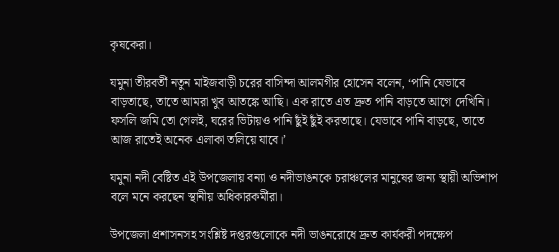কৃষকেরা।

যমুনা তীরবর্তী নতুন মাইজবাড়ী চরের বাসিন্দা আলমগীর হোসেন বলেন, ‘পানি যেভাবে বাড়তাছে, তাতে আমরা খুব আতঙ্কে আছি। এক রাতে এত দ্রুত পানি বাড়তে আগে দেখিনি। ফসলি জমি তো গেলই, ঘরের ভিটায়ও পানি ছুঁই ছুঁই করতাছে। যেভাবে পানি বাড়ছে, তাতে আজ রাতেই অনেক এলাকা তলিয়ে যাবে।’

যমুনা নদী বেষ্টিত এই উপজেলায় বন্যা ও নদীভাঙনকে চরাঞ্চলের মানুষের জন্য স্থায়ী অভিশাপ বলে মনে করছেন স্থানীয় অধিকারকর্মীরা।

উপজেলা প্রশাসনসহ সংশ্লিষ্ট দপ্তরগুলোকে নদী ভাঙনরোধে দ্রুত কার্যকরী পদক্ষেপ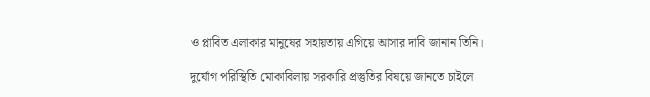ও প্লাবিত এলাকার মানুষের সহায়তায় এগিয়ে আসার দাবি জানান তিনি।

দুর্যোগ পরিস্থিতি মোকাবিলায় সরকারি প্রস্তুতির বিষয়ে জানতে চাইলে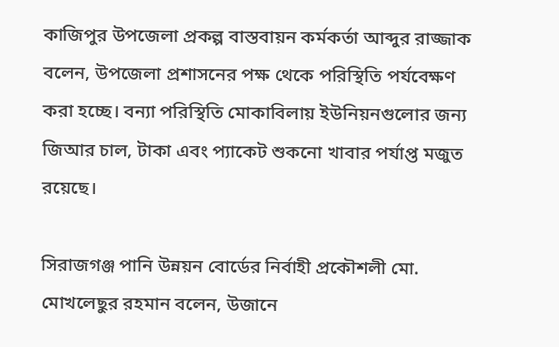কাজিপুর উপজেলা প্রকল্প বাস্তবায়ন কর্মকর্তা আব্দুর রাজ্জাক বলেন, উপজেলা প্রশাসনের পক্ষ থেকে পরিস্থিতি পর্যবেক্ষণ করা হচ্ছে। বন্যা পরিস্থিতি মোকাবিলায় ইউনিয়নগুলোর জন্য জিআর চাল, টাকা এবং প্যাকেট শুকনো খাবার পর্যাপ্ত মজুত রয়েছে।

সিরাজগঞ্জ পানি উন্নয়ন বোর্ডের নির্বাহী প্রকৌশলী মো. মোখলেছুর রহমান বলেন, উজানে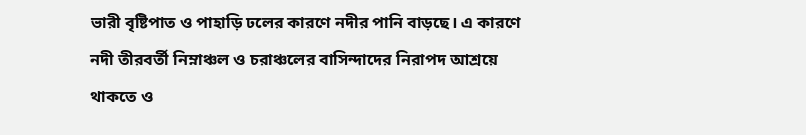ভারী বৃষ্টিপাত ও পাহাড়ি ঢলের কারণে নদীর পানি বাড়ছে। এ কারণে নদী তীরবর্তী নিম্নাঞ্চল ও চরাঞ্চলের বাসিন্দাদের নিরাপদ আশ্রয়ে থাকতে ও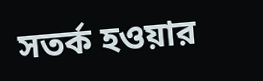সতর্ক হওয়ার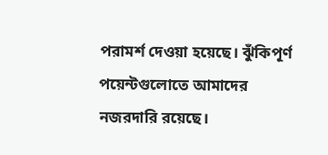পরামর্শ দেওয়া হয়েছে। ঝুঁকিপূর্ণ পয়েন্টগুলোতে আমাদের নজরদারি রয়েছে।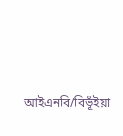আইএনবি/বিভূঁইয়া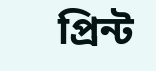প্রিন্ট